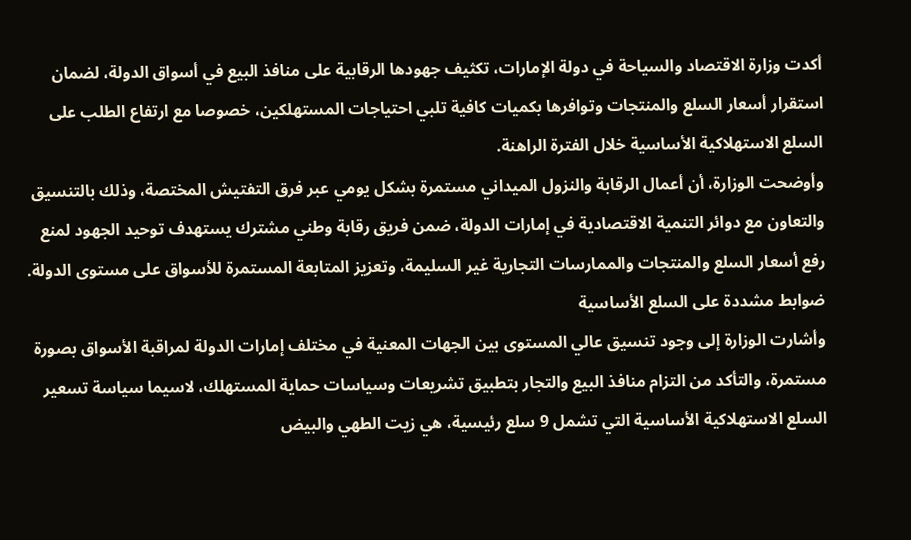أكدت وزارة الاقتصاد والسياحة في دولة الإمارات، تكثيف جهودها الرقابية على منافذ البيع في أسواق الدولة، لضمان استقرار أسعار السلع والمنتجات وتوافرها بكميات كافية تلبي احتياجات المستهلكين، خصوصا مع ارتفاع الطلب على السلع الاستهلاكية الأساسية خلال الفترة الراهنة.
وأوضحت الوزارة، أن أعمال الرقابة والنزول الميداني مستمرة بشكل يومي عبر فرق التفتيش المختصة، وذلك بالتنسيق والتعاون مع دوائر التنمية الاقتصادية في إمارات الدولة، ضمن فريق رقابة وطني مشترك يستهدف توحيد الجهود لمنع رفع أسعار السلع والمنتجات والممارسات التجارية غير السليمة، وتعزيز المتابعة المستمرة للأسواق على مستوى الدولة.
ضوابط مشددة على السلع الأساسية
وأشارت الوزارة إلى وجود تنسيق عالي المستوى بين الجهات المعنية في مختلف إمارات الدولة لمراقبة الأسواق بصورة مستمرة، والتأكد من التزام منافذ البيع والتجار بتطبيق تشريعات وسياسات حماية المستهلك، لاسيما سياسة تسعير السلع الاستهلاكية الأساسية التي تشمل 9 سلع رئيسية، هي زيت الطهي والبيض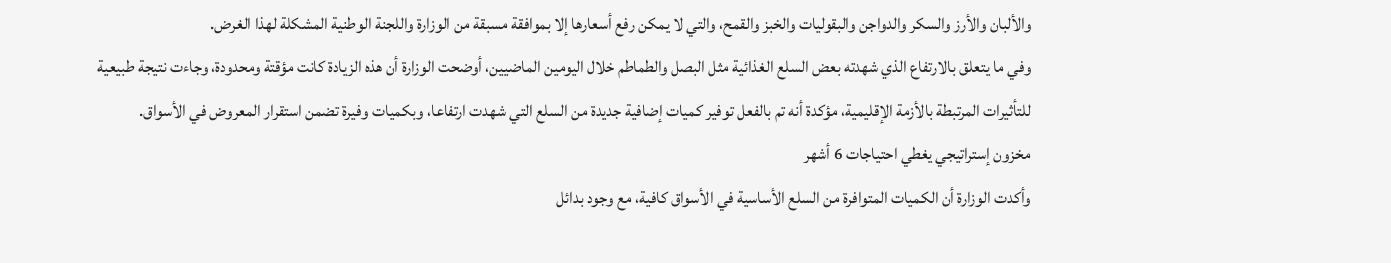والألبان والأرز والسكر والدواجن والبقوليات والخبز والقمح، والتي لا يمكن رفع أسعارها إلا بموافقة مسبقة من الوزارة واللجنة الوطنية المشكلة لهذا الغرض.
وفي ما يتعلق بالارتفاع الذي شهدته بعض السلع الغذائية مثل البصل والطماطم خلال اليومين الماضيين، أوضحت الوزارة أن هذه الزيادة كانت مؤقتة ومحدودة، وجاءت نتيجة طبيعية للتأثيرات المرتبطة بالأزمة الإقليمية، مؤكدة أنه تم بالفعل توفير كميات إضافية جديدة من السلع التي شهدت ارتفاعا، وبكميات وفيرة تضمن استقرار المعروض في الأسواق.
مخزون إستراتيجي يغطي احتياجات 6 أشهر
وأكدت الوزارة أن الكميات المتوافرة من السلع الأساسية في الأسواق كافية، مع وجود بدائل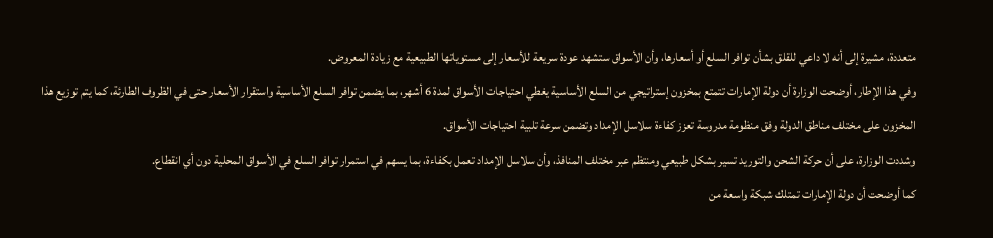متعددة، مشيرة إلى أنه لا داعي للقلق بشأن توافر السلع أو أسعارها، وأن الأسواق ستشهد عودة سريعة للأسعار إلى مستوياتها الطبيعية مع زيادة المعروض.
وفي هذا الإطار، أوضحت الوزارة أن دولة الإمارات تتمتع بمخزون إستراتيجي من السلع الأساسية يغطي احتياجات الأسواق لمدة 6 أشهر، بما يضمن توافر السلع الأساسية واستقرار الأسعار حتى في الظروف الطارئة، كما يتم توزيع هذا المخزون على مختلف مناطق الدولة وفق منظومة مدروسة تعزز كفاءة سلاسل الإمداد وتضمن سرعة تلبية احتياجات الأسواق.
وشددت الوزارة، على أن حركة الشحن والتوريد تسير بشكل طبيعي ومنتظم عبر مختلف المنافذ، وأن سلاسل الإمداد تعمل بكفاءة، بما يسهم في استمرار توافر السلع في الأسواق المحلية دون أي انقطاع.
كما أوضحت أن دولة الإمارات تمتلك شبكة واسعة من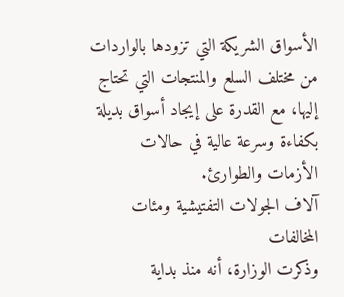الأسواق الشريكة التي تزودها بالواردات من مختلف السلع والمنتجات التي تحتاج إليها، مع القدرة على إيجاد أسواق بديلة بكفاءة وسرعة عالية في حالات الأزمات والطوارئ.
آلاف الجولات التفتيشية ومئات المخالفات
وذكرت الوزارة، أنه منذ بداية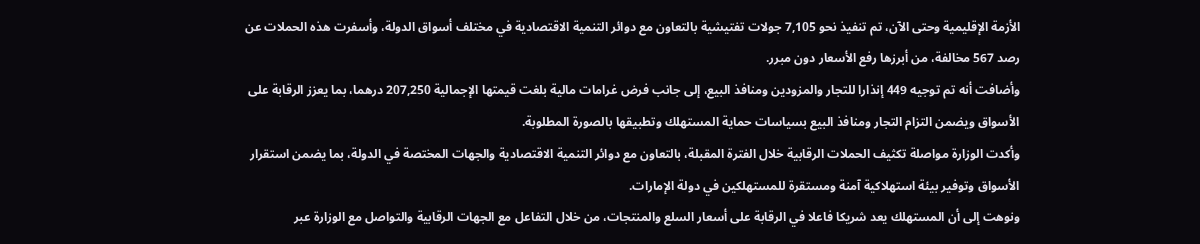الأزمة الإقليمية وحتى الآن، تم تنفيذ نحو 7,105 جولات تفتيشية بالتعاون مع دوائر التنمية الاقتصادية في مختلف أسواق الدولة، وأسفرت هذه الحملات عن رصد 567 مخالفة، من أبرزها رفع الأسعار دون مبرر.
وأضافت أنه تم توجيه 449 إنذارا للتجار والمزودين ومنافذ البيع، إلى جانب فرض غرامات مالية بلغت قيمتها الإجمالية 207,250 درهما، بما يعزز الرقابة على الأسواق ويضمن التزام التجار ومنافذ البيع بسياسات حماية المستهلك وتطبيقها بالصورة المطلوبة.
وأكدت الوزارة مواصلة تكثيف الحملات الرقابية خلال الفترة المقبلة، بالتعاون مع دوائر التنمية الاقتصادية والجهات المختصة في الدولة، بما يضمن استقرار الأسواق وتوفير بيئة استهلاكية آمنة ومستقرة للمستهلكين في دولة الإمارات.
ونوهت إلى أن المستهلك يعد شريكا فاعلا في الرقابة على أسعار السلع والمنتجات، من خلال التفاعل مع الجهات الرقابية والتواصل مع الوزارة عبر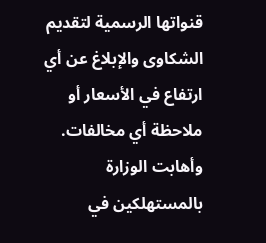قنواتها الرسمية لتقديم الشكاوى والإبلاغ عن أي ارتفاع في الأسعار أو ملاحظة أي مخالفات.
وأهابت الوزارة بالمستهلكين في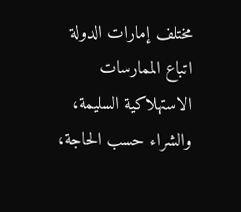مختلف إمارات الدولة اتباع الممارسات الاستهلاكية السليمة، والشراء حسب الحاجة،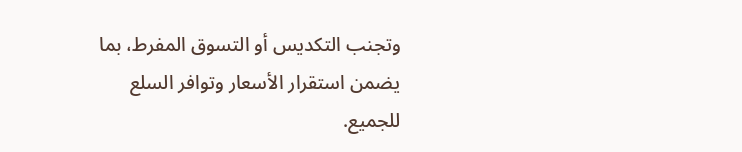وتجنب التكديس أو التسوق المفرط، بما يضمن استقرار الأسعار وتوافر السلع للجميع.